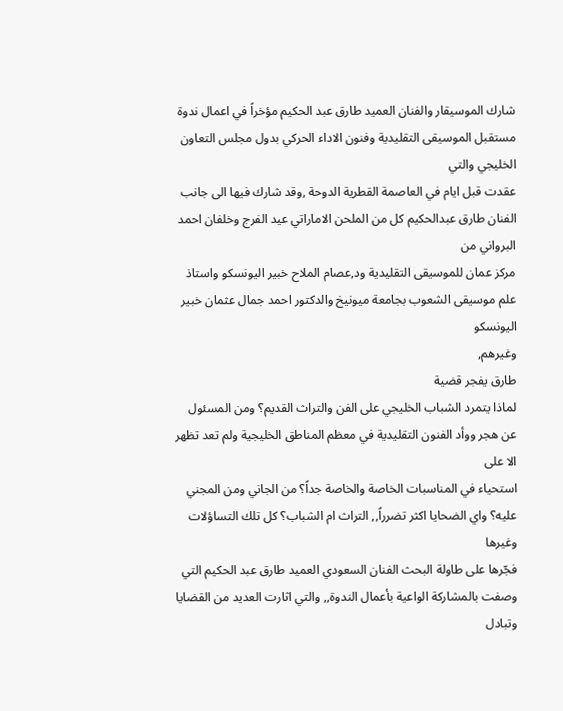شارك الموسيقار والفنان العميد طارق عبد الحكيم مؤخراً في اعمال ندوة مستقبل الموسيقى التقليدية وفنون الاداء الحركي بدول مجلس التعاون الخليجي والتي
عقدت قبل ايام في العاصمة القطرية الدوحة ,وقد شارك فيها الى جانب الفنان طارق عبدالحكيم كل من الملحن الاماراتي عيد الفرج وخلفان احمد البرواني من
مركز عمان للموسيقى التقليدية ود,عصام الملاح خبير اليونسكو واستاذ علم موسيقى الشعوب بجامعة ميونيخ والدكتور احمد جمال عثمان خبير اليونسكو
وغيرهم,
طارق يفجر قضية
لماذا يتمرد الشباب الخليجي على الفن والتراث القديم؟ ومن المسئول عن هجر ووأد الفنون التقليدية في معظم المناطق الخليجية ولم تعد تظهر الا على
استحياء في المناسبات الخاصة والخاصة جداً؟ من الجاني ومن المجني عليه؟ واي الضحايا اكثر تضرراً,, التراث ام الشباب؟ كل تلك التساؤلات وغيرها
فجّرها على طاولة البحث الفنان السعودي العميد طارق عبد الحكيم التي وصفت بالمشاركة الواعية بأعمال الندوة,, والتي اثارت العديد من القضايا وتبادل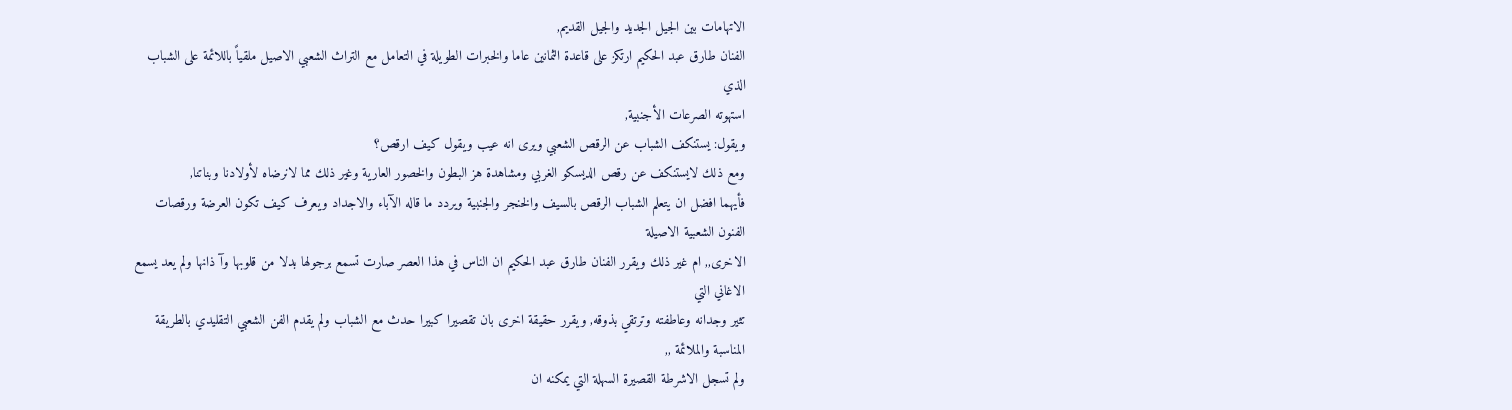الاتهامات بين الجيل الجديد والجيل القديم,
الفنان طارق عبد الحكيم ارتكز على قاعدة الثمانين عاما والخبرات الطويلة في التعامل مع التراث الشعبي الاصيل ملقياً باللائمة على الشباب الذي
استهوته الصرعات الأجنبية,
ويقول: يستنكف الشباب عن الرقص الشعبي ويرى انه عيب ويقول كيف ارقص؟
ومع ذلك لايستنكف عن رقص الديسكو الغربي ومشاهدة هز البطون والخصور العارية وغير ذلك مما لانرضاه لأولادنا وبناتنا,
فأيهما افضل ان يتعلم الشباب الرقص بالسيف والخنجر والجنبية ويردد ما قاله الآباء والاجداد ويعرف كيف تكون العرضة ورقصات الفنون الشعبية الاصيلة
الاخرى,, ام غير ذلك ويقرر الفنان طارق عبد الحكيم ان الناس في هذا العصر صارت تسمع برجولها بدلا من قلوبها وآ ذانها ولم يعد يسمع الاغاني التي
تثير وجدانه وعاطفته وترتقي بذوقه, ويقرر حقيقة اخرى بان تقصيرا كبيرا حدث مع الشباب ولم يقدم الفن الشعبي التقليدي بالطريقة المناسبة والملائمة ,,
ولم تسجل الاشرطة القصيرة السهلة التي يمكنه ان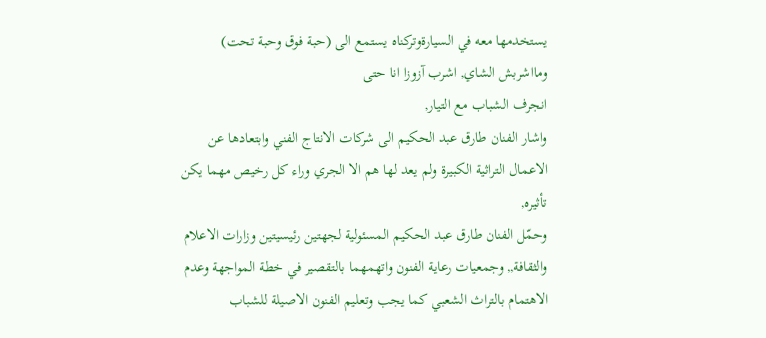يستخدمها معه في السيارةوتركناه يستمع الى (حبة فوق وحبة تحت) ومااشربش الشاي, اشرب آزوزا انا حتى
انجرف الشباب مع التيار,
واشار الفنان طارق عبد الحكيم الى شركات الانتاج الفني وابتعادها عن الاعمال التراثية الكبيرة ولم يعد لها هم الا الجري وراء كل رخيص مهما يكن تأثيره,
وحمّل الفنان طارق عبد الحكيم المسئولية لجهتين رئيسيتين وزارات الاعلام والثقافة,, وجمعيات رعاية الفنون واتهمهما بالتقصير في خطة المواجهة وعدم
الاهتمام بالتراث الشعبي كما يجب وتعليم الفنون الاصيلة للشباب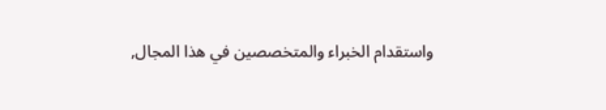واستقدام الخبراء والمتخصصين في هذا المجال,